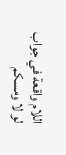اللام واقعة في جواب لو لا ومسكم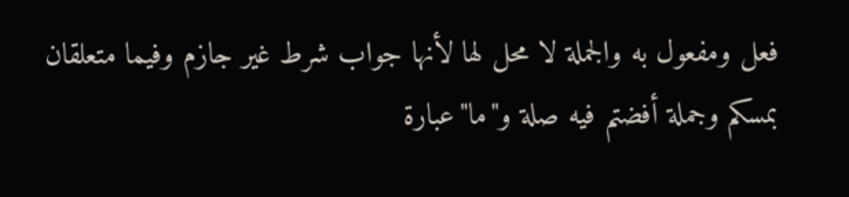فعل ومفعول به والجملة لا محل لها لأنها جواب شرط غير جازم وفيما متعلقان بمسكم وجملة أفضتم فيه صلة و"ما"عبارة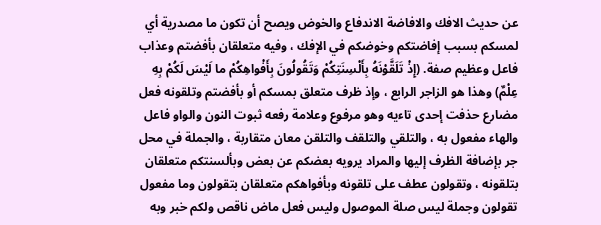عن حديث الافك والافاضة الاندفاع والخوض ويصح أن تكون ما مصدرية أي لمسكم بسبب إفاضتكم وخوضكم في الإفك ، وفيه متعلقان بأفضتم وعذاب فاعل وعظيم صفة. (إِذْ تَلَقَّوْنَهُ بِأَلْسِنَتِكُمْ وَتَقُولُونَ بِأَفْواهِكُمْ ما لَيْسَ لَكُمْ بِهِ عِلْمٌ) وهذا هو الزاجر الرابع ، وإذ ظرف متعلق بمسكم أو بأفضتم وتلقونه فعل مضارع حذفت إحدى تاءيه وهو مرفوع وعلامة رفعه ثبوت النون والواو فاعل والهاء مفعول به ، والتلقي والتلقف والتلقن معان متقاربة ، والجملة في محل جر بإضافة الظرف إليها والمراد يرويه بعضكم عن بعض وبألسنتكم متعلقان بتلقونه ، وتقولون عطف على تلقونه وبأفواهكم متعلقان بتقولون وما مفعول تقولون وجملة ليس صلة الموصول وليس فعل ماض ناقص ولكم خبر وبه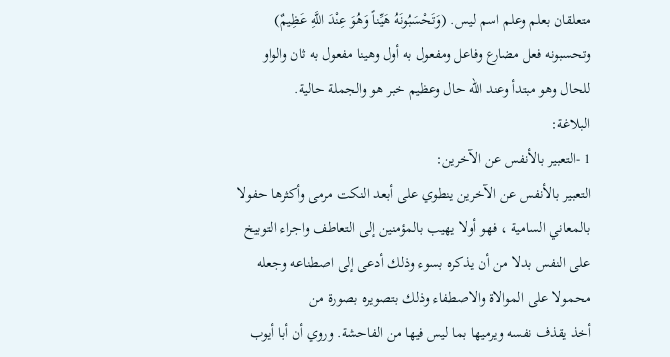متعلقان بعلم وعلم اسم ليس. (وَتَحْسَبُونَهُ هَيِّناً وَهُوَ عِنْدَ اللَّهِ عَظِيمٌ)
وتحسبونه فعل مضارع وفاعل ومفعول به أول وهينا مفعول به ثان والواو للحال وهو مبتدأ وعند اللّه حال وعظيم خبر هو والجملة حالية.
البلاغة:
1 -التعبير بالأنفس عن الآخرين:
التعبير بالأنفس عن الآخرين ينطوي على أبعد النكت مرمى وأكثرها حفولا بالمعاني السامية ، فهو أولا يهيب بالمؤمنين إلى التعاطف واجراء التوبيخ على النفس بدلا من أن يذكره بسوء وذلك أدعى إلى اصطناعه وجعله محمولا على الموالاة والاصطفاء وذلك بتصويره بصورة من
أخذ يقذف نفسه ويرميها بما ليس فيها من الفاحشة. وروي أن أبا أيوب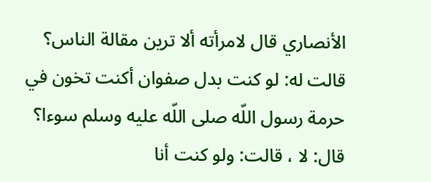الأنصاري قال لامرأته ألا ترين مقالة الناس؟ قالت له: لو كنت بدل صفوان أكنت تخون في حرمة رسول اللّه صلى اللّه عليه وسلم سوءا؟ قال: لا ، قالت: ولو كنت أنا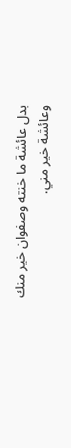بدل عائشة ما خنته وصفوان خير منك وعائشة خير مني.